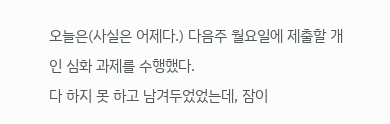오늘은(사실은 어제다.) 다음주 월요일에 제출할 개인 심화 과제를 수행했다.
다 하지 못 하고 남겨두었었는데, 잠이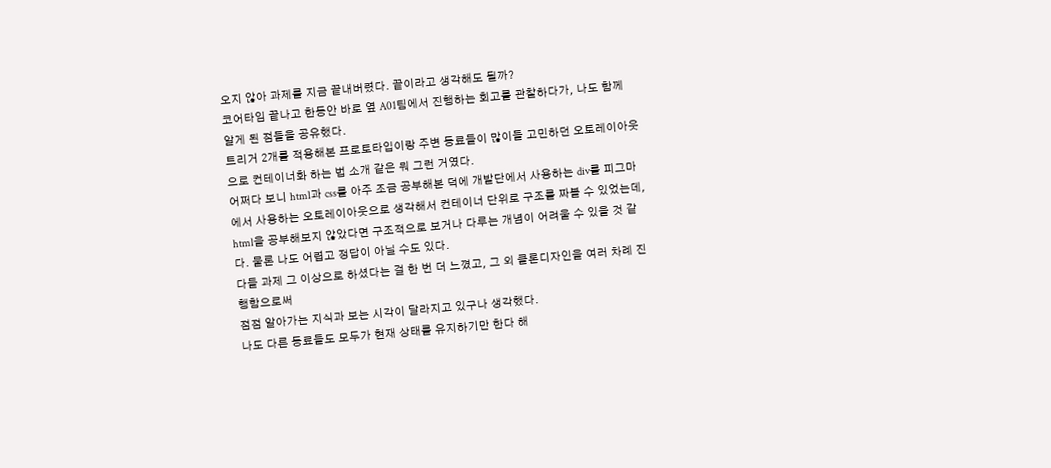오지 않아 과제를 지금 끝내버렸다. 끝이라고 생각해도 될까?
코어타임 끝나고 한동안 바로 옆 A01팀에서 진행하는 회고를 관찰하다가, 나도 함께 알게 된 점들을 공유했다.
트리거 2개를 적용해본 프로토타입이랑 주변 동료들이 많이들 고민하던 오토레이아웃으로 컨테이너화 하는 법 소개 같은 뭐 그런 거였다.
어쩌다 보니 html과 css를 아주 조금 공부해본 덕에 개발단에서 사용하는 div를 피그마에서 사용하는 오토레이아웃으로 생각해서 컨테이너 단위로 구조를 짜볼 수 있었는데, html을 공부해보지 않았다면 구조적으로 보거나 다루는 개념이 어려울 수 있을 것 같다. 물론 나도 어렵고 정답이 아닐 수도 있다.
다들 과제 그 이상으로 하셨다는 걸 한 번 더 느꼈고, 그 외 클론디자인을 여러 차례 진행함으로써
점점 알아가는 지식과 보는 시각이 달라지고 있구나 생각했다.
나도 다른 동료들도 모두가 현재 상태를 유지하기만 한다 해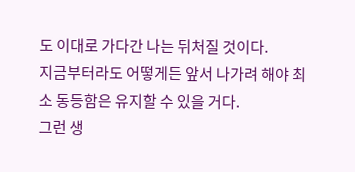도 이대로 가다간 나는 뒤처질 것이다.
지금부터라도 어떻게든 앞서 나가려 해야 최소 동등함은 유지할 수 있을 거다.
그런 생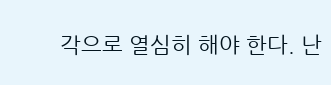각으로 열심히 해야 한다. 난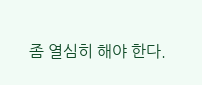좀 열심히 해야 한다.